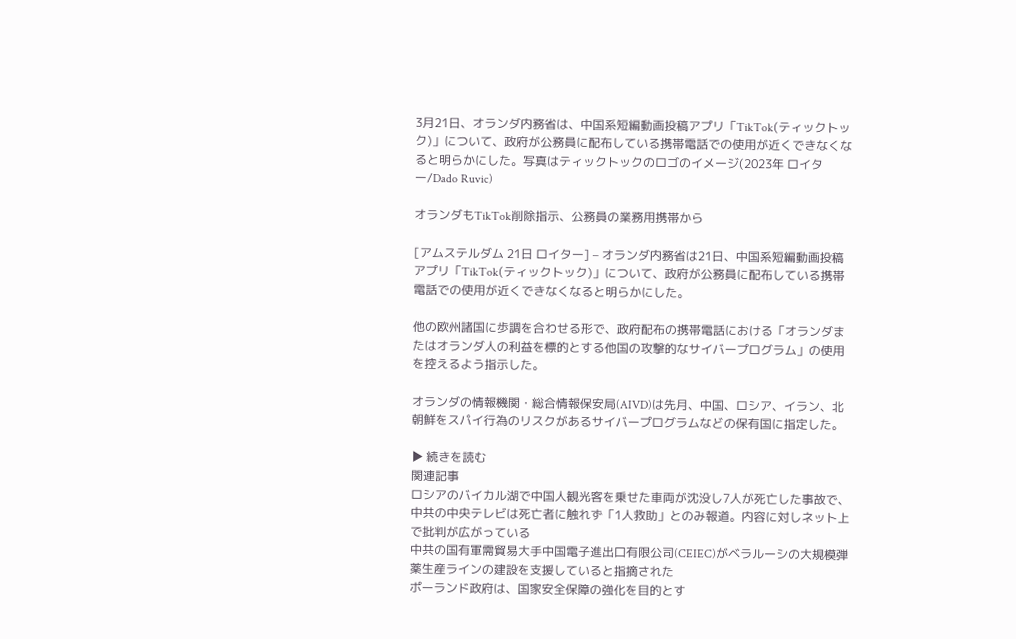3月21日、オランダ内務省は、中国系短編動画投稿アプリ「TikTok(ティックトック)」について、政府が公務員に配布している携帯電話での使用が近くできなくなると明らかにした。写真はティックトックのロゴのイメージ(2023年 ロイター/Dado Ruvic)

オランダもTikTok削除指示、公務員の業務用携帯から

[アムステルダム 21日 ロイター] – オランダ内務省は21日、中国系短編動画投稿アプリ「TikTok(ティックトック)」について、政府が公務員に配布している携帯電話での使用が近くできなくなると明らかにした。

他の欧州諸国に歩調を合わせる形で、政府配布の携帯電話における「オランダまたはオランダ人の利益を標的とする他国の攻撃的なサイバープログラム」の使用を控えるよう指示した。

オランダの情報機関・総合情報保安局(AIVD)は先月、中国、ロシア、イラン、北朝鮮をスパイ行為のリスクがあるサイバープログラムなどの保有国に指定した。

▶ 続きを読む
関連記事
ロシアのバイカル湖で中国人観光客を乗せた車両が沈没し7人が死亡した事故で、中共の中央テレビは死亡者に触れず「1人救助」とのみ報道。内容に対しネット上で批判が広がっている
中共の国有軍需貿易大手中国電子進出口有限公司(CEIEC)がベラルーシの大規模弾薬生産ラインの建設を支援していると指摘された
ポーランド政府は、国家安全保障の強化を目的とす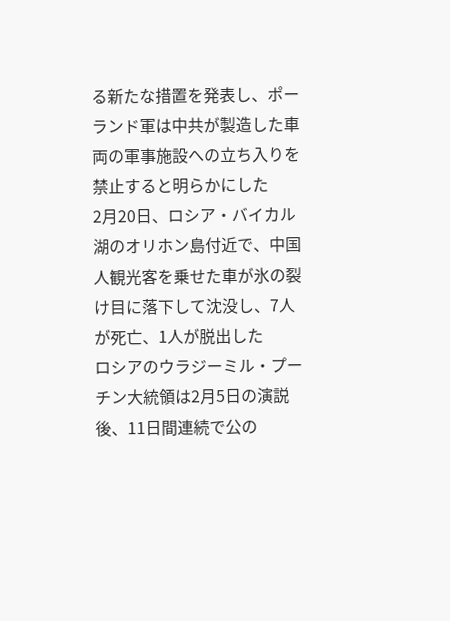る新たな措置を発表し、ポーランド軍は中共が製造した車両の軍事施設への立ち入りを禁止すると明らかにした
2月20日、ロシア・バイカル湖のオリホン島付近で、中国人観光客を乗せた車が氷の裂け目に落下して沈没し、7人が死亡、1人が脱出した
ロシアのウラジーミル・プーチン大統領は2月5日の演説後、11日間連続で公の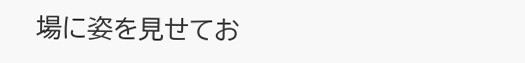場に姿を見せてお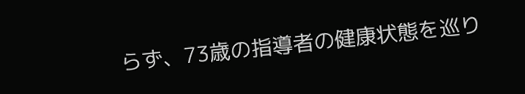らず、73歳の指導者の健康状態を巡り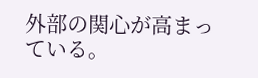外部の関心が高まっている。